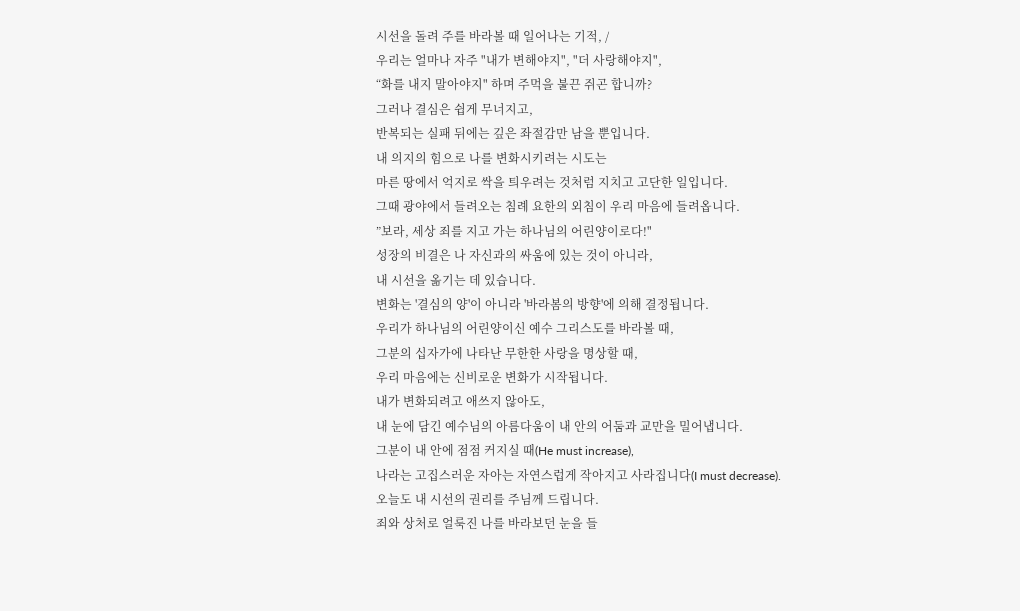시선을 돌려 주를 바라볼 때 일어나는 기적, /
우리는 얼마나 자주 "내가 변해야지", "더 사랑해야지",
“화를 내지 말아야지" 하며 주먹을 불끈 쥐곤 합니까?
그러나 결심은 쉽게 무너지고,
반복되는 실패 뒤에는 깊은 좌절감만 남을 뿐입니다.
내 의지의 힘으로 나를 변화시키려는 시도는
마른 땅에서 억지로 싹을 틔우려는 것처럼 지치고 고단한 일입니다.
그때 광야에서 들려오는 침례 요한의 외침이 우리 마음에 들려옵니다.
”보라, 세상 죄를 지고 가는 하나님의 어린양이로다!"
성장의 비결은 나 자신과의 싸움에 있는 것이 아니라,
내 시선을 옮기는 데 있습니다.
변화는 '결심의 양'이 아니라 '바라봄의 방향'에 의해 결정됩니다.
우리가 하나님의 어린양이신 예수 그리스도를 바라볼 때,
그분의 십자가에 나타난 무한한 사랑을 명상할 때,
우리 마음에는 신비로운 변화가 시작됩니다.
내가 변화되려고 애쓰지 않아도,
내 눈에 담긴 예수님의 아름다움이 내 안의 어둠과 교만을 밀어냅니다.
그분이 내 안에 점점 커지실 때(He must increase),
나라는 고집스러운 자아는 자연스럽게 작아지고 사라집니다(I must decrease).
오늘도 내 시선의 권리를 주님께 드립니다.
죄와 상처로 얼룩진 나를 바라보던 눈을 들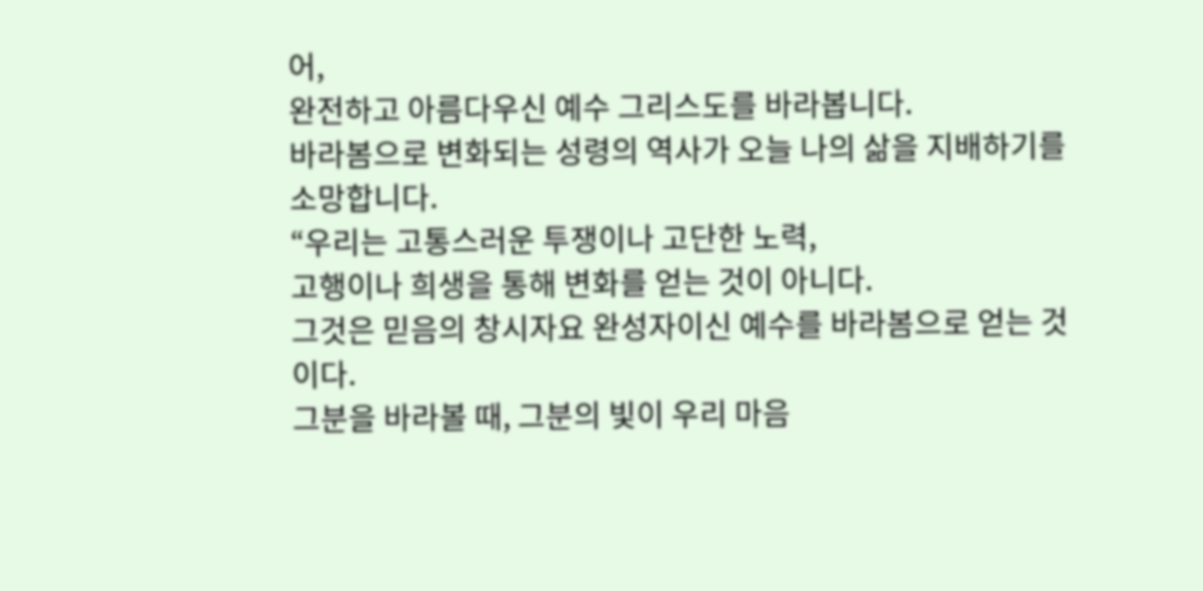어,
완전하고 아름다우신 예수 그리스도를 바라봅니다.
바라봄으로 변화되는 성령의 역사가 오늘 나의 삶을 지배하기를 소망합니다.
“우리는 고통스러운 투쟁이나 고단한 노력,
고행이나 희생을 통해 변화를 얻는 것이 아니다.
그것은 믿음의 창시자요 완성자이신 예수를 바라봄으로 얻는 것이다.
그분을 바라볼 때, 그분의 빛이 우리 마음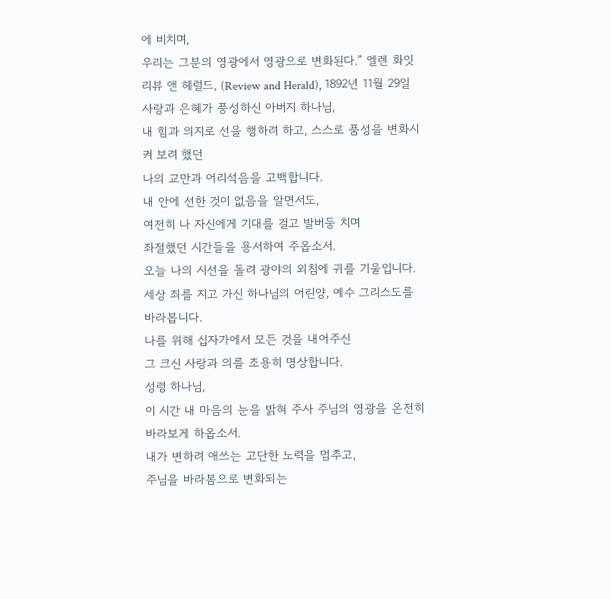에 비치며,
우리는 그분의 영광에서 영광으로 변화된다.” 엘렌 화잇
리뷰 앤 헤럴드, (Review and Herald), 1892년 11월 29일
사랑과 은혜가 풍성하신 아버지 하나님,
내 힘과 의지로 선을 행하려 하고, 스스로 품성을 변화시켜 보려 했던
나의 교만과 어리석음을 고백합니다.
내 안에 선한 것이 없음을 알면서도,
여전히 나 자신에게 기대를 걸고 발버둥 치며
좌절했던 시간들을 용서하여 주옵소서.
오늘 나의 시선을 돌려 광야의 외침에 귀를 기울입니다.
세상 죄를 지고 가신 하나님의 어린양, 예수 그리스도를 바라봅니다.
나를 위해 십자가에서 모든 것을 내어주신
그 크신 사랑과 의를 조용히 명상합니다.
성령 하나님,
이 시간 내 마음의 눈을 밝혀 주사 주님의 영광을 온전히 바라보게 하옵소서.
내가 변하려 애쓰는 고단한 노력을 멈추고,
주님을 바라봄으로 변화되는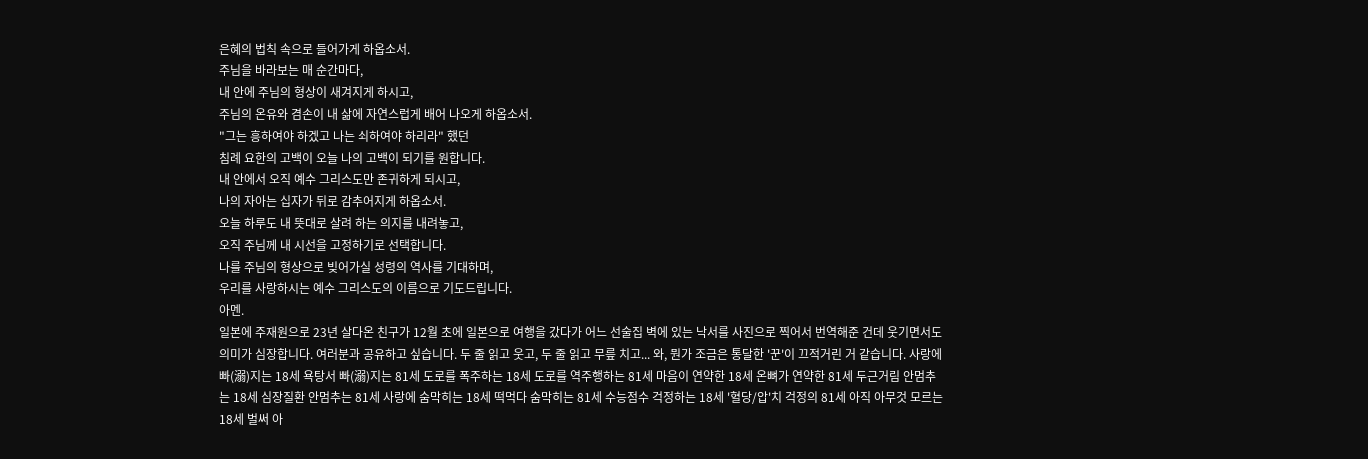은혜의 법칙 속으로 들어가게 하옵소서.
주님을 바라보는 매 순간마다,
내 안에 주님의 형상이 새겨지게 하시고,
주님의 온유와 겸손이 내 삶에 자연스럽게 배어 나오게 하옵소서.
"그는 흥하여야 하겠고 나는 쇠하여야 하리라" 했던
침례 요한의 고백이 오늘 나의 고백이 되기를 원합니다.
내 안에서 오직 예수 그리스도만 존귀하게 되시고,
나의 자아는 십자가 뒤로 감추어지게 하옵소서.
오늘 하루도 내 뜻대로 살려 하는 의지를 내려놓고,
오직 주님께 내 시선을 고정하기로 선택합니다.
나를 주님의 형상으로 빚어가실 성령의 역사를 기대하며,
우리를 사랑하시는 예수 그리스도의 이름으로 기도드립니다.
아멘.
일본에 주재원으로 23년 살다온 친구가 12월 초에 일본으로 여행을 갔다가 어느 선술집 벽에 있는 낙서를 사진으로 찍어서 번역해준 건데 웃기면서도 의미가 심장합니다. 여러분과 공유하고 싶습니다. 두 줄 읽고 웃고, 두 줄 읽고 무릎 치고... 와, 뭔가 조금은 통달한 '꾼'이 끄적거린 거 같습니다. 사랑에 빠(溺)지는 18세 욕탕서 빠(溺)지는 81세 도로를 폭주하는 18세 도로를 역주행하는 81세 마음이 연약한 18세 온뼈가 연약한 81세 두근거림 안멈추는 18세 심장질환 안멈추는 81세 사랑에 숨막히는 18세 떡먹다 숨막히는 81세 수능점수 걱정하는 18세 '혈당/압'치 걱정의 81세 아직 아무것 모르는 18세 벌써 아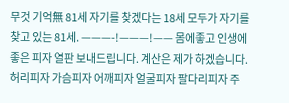무것 기억無 81세 자기를 찾겠다는 18세 모두가 자기를 찾고 있는 81세. ———-!———!—— 몸에좋고 인생에 좋은 피자 열판 보내드립니다. 계산은 제가 하겠습니다. 허리피자 가슴피자 어깨피자 얼굴피자 팔다리피자 주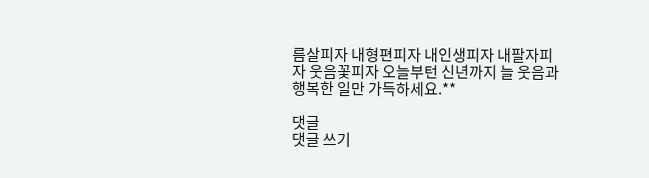름살피자 내형편피자 내인생피자 내팔자피자 웃음꽃피자 오늘부턴 신년까지 늘 웃음과 행복한 일만 가득하세요.**

댓글
댓글 쓰기